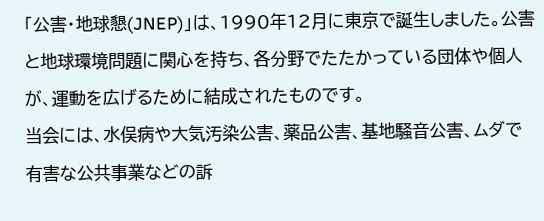「公害・地球懇(JNEP)」は、1990年12月に東京で誕生しました。公害と地球環境問題に関心を持ち、各分野でたたかっている団体や個人が、運動を広げるために結成されたものです。
当会には、水俣病や大気汚染公害、薬品公害、基地騒音公害、ムダで有害な公共事業などの訴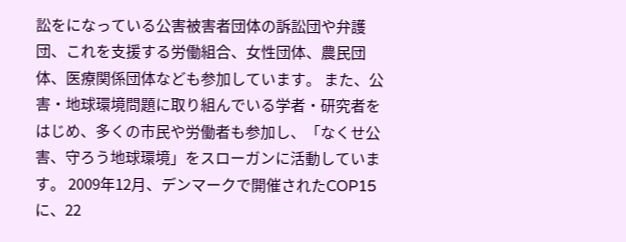訟をになっている公害被害者団体の訴訟団や弁護団、これを支援する労働組合、女性団体、農民団体、医療関係団体なども参加しています。 また、公害・地球環境問題に取り組んでいる学者・研究者をはじめ、多くの市民や労働者も参加し、「なくせ公害、守ろう地球環境」をスローガンに活動しています。 2009年12月、デンマークで開催されたCOP15に、22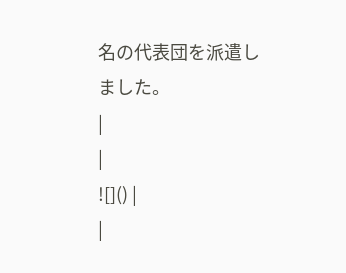名の代表団を派遣しました。
|
|
![]() |
|